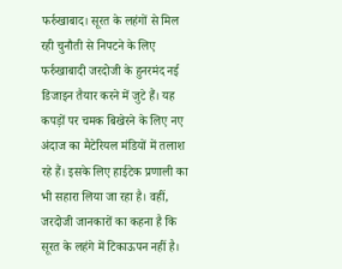फर्रुखाबाद। सूरत के लहंगों से मिल रही चुनौती से निपटने के लिए फर्रुखाबादी जरदोजी के हुनरमंद नई डिजाइन तैयार करने में जुटे हैं। यह कपड़ों पर चमक बिखेरने के लिए नए अंदाज का मैटेरियल मंडियों में तलाश रहे हैं। इसके लिए हाईटेक प्रणाली का भी सहारा लिया जा रहा है। वहीं, जरदोजी जानकारों का कहना है कि सूरत के लहंगे में टिकाऊपन नहीं है।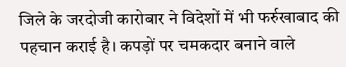जिले के जरदोजी कारोबार ने विदेशों में भी फर्रुखाबाद की पहचान कराई है। कपड़ों पर चमकदार बनाने वाले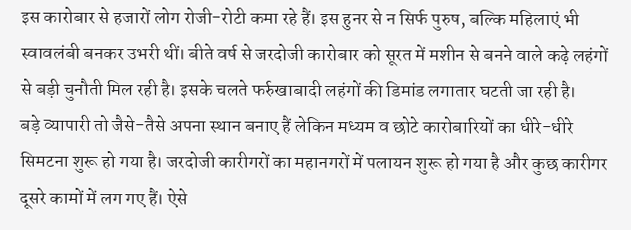इस कारोबार से हजारों लोग रोजी-रोटी कमा रहे हैं। इस हुनर से न सिर्फ पुरुष, बल्कि महिलाएं भी स्वावलंबी बनकर उभरी थीं। बीते वर्ष से जरदोजी कारोबार को सूरत में मशीन से बनने वाले कढ़े लहंगों से बड़ी चुनौती मिल रही है। इसके चलते फर्रुखाबादी लहंगों की डिमांड लगातार घटती जा रही है।
बड़े व्यापारी तो जैसे-तैसे अपना स्थान बनाए हैं लेकिन मध्यम व छोटे कारोबारियों का धीरे-धीरे सिमटना शुरू हो गया है। जरदोजी कारीगरों का महानगरों में पलायन शुरू हो गया है और कुछ कारीगर दूसरे कामों में लग गए हैं। ऐसे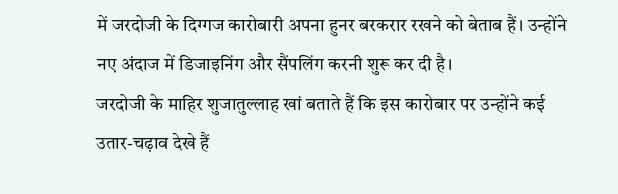में जरदोजी के दिग्गज कारोबारी अपना हुनर बरकरार रखने को बेताब हैं। उन्होंने नए अंदाज में डिजाइनिंग और सैंपलिंग करनी शुरू कर दी है।
जरदोजी के माहिर शुजातुल्लाह खां बताते हैं कि इस कारोबार पर उन्होंने कई उतार-चढ़ाव देखे हैं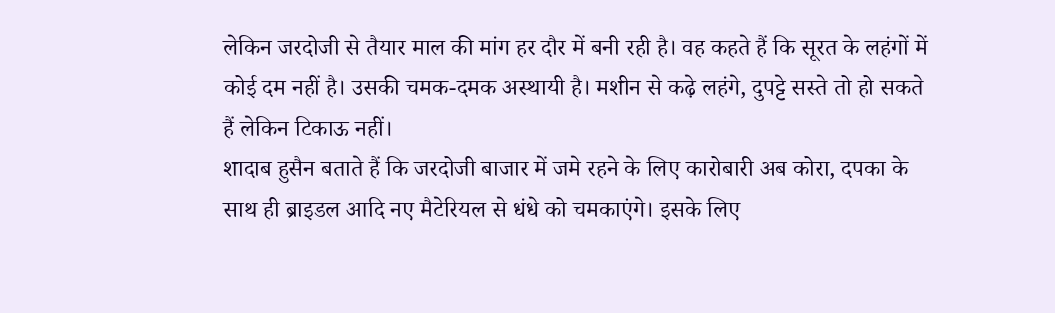लेकिन जरदोजी से तैयार माल की मांग हर दौर में बनी रही है। वह कहते हैं कि सूरत के लहंगों में कोई दम नहीं है। उसकी चमक-दमक अस्थायी है। मशीन से कढ़े लहंगे, दुपट्टे सस्ते तो हो सकते हैं लेकिन टिकाऊ नहीं।
शादाब हुसैन बताते हैं कि जरदोजी बाजार में जमे रहने के लिए कारोबारी अब कोरा, दपका के साथ ही ब्राइडल आदि नए मैटेरियल से धंधे को चमकाएंगे। इसके लिए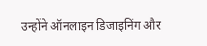उन्होंने ऑनलाइन डिजाइनिंग और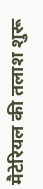मैटेरियल की तलाश शुरू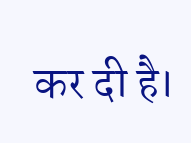कर दी है।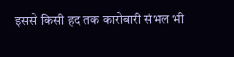इससे किसी हद तक कारोबारी संभल भी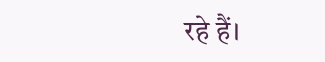रहे हैं।